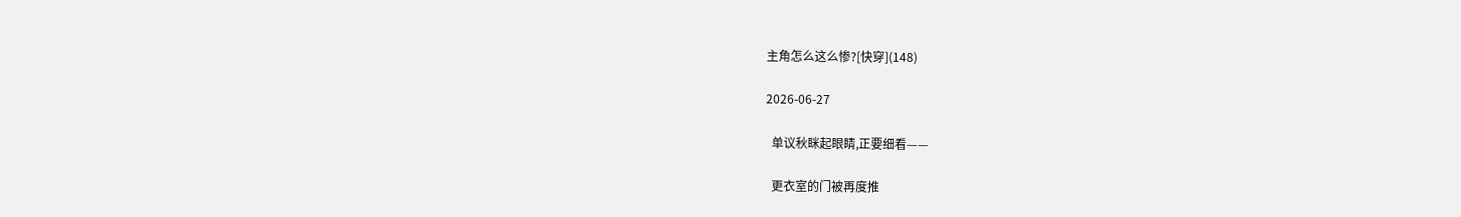主角怎么这么惨?[快穿](148)

2026-06-27

  单议秋眯起眼睛,正要细看——

  更衣室的门被再度推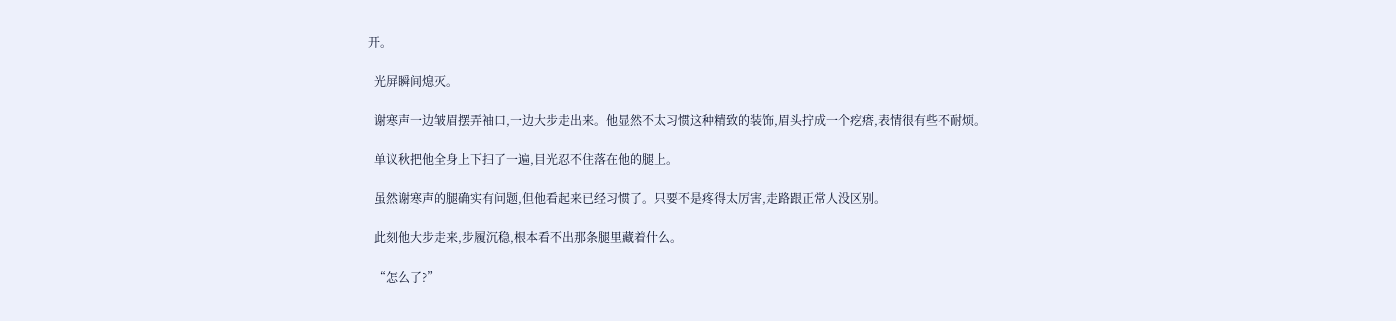开。

  光屏瞬间熄灭。

  谢寒声一边皱眉摆弄袖口,一边大步走出来。他显然不太习惯这种精致的装饰,眉头拧成一个疙瘩,表情很有些不耐烦。

  单议秋把他全身上下扫了一遍,目光忍不住落在他的腿上。

  虽然谢寒声的腿确实有问题,但他看起来已经习惯了。只要不是疼得太厉害,走路跟正常人没区别。

  此刻他大步走来,步履沉稳,根本看不出那条腿里藏着什么。

  “怎么了?”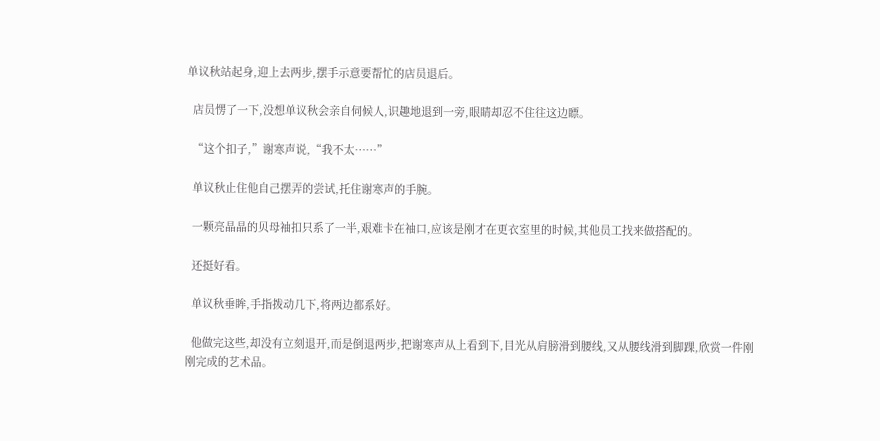单议秋站起身,迎上去两步,摆手示意要帮忙的店员退后。

  店员愣了一下,没想单议秋会亲自伺候人,识趣地退到一旁,眼睛却忍不住往这边瞟。

  “这个扣子,”谢寒声说,“我不太……”

  单议秋止住他自己摆弄的尝试,托住谢寒声的手腕。

  一颗亮晶晶的贝母袖扣只系了一半,艰难卡在袖口,应该是刚才在更衣室里的时候,其他员工找来做搭配的。

  还挺好看。

  单议秋垂眸,手指拨动几下,将两边都系好。

  他做完这些,却没有立刻退开,而是倒退两步,把谢寒声从上看到下,目光从肩膀滑到腰线,又从腰线滑到脚踝,欣赏一件刚刚完成的艺术品。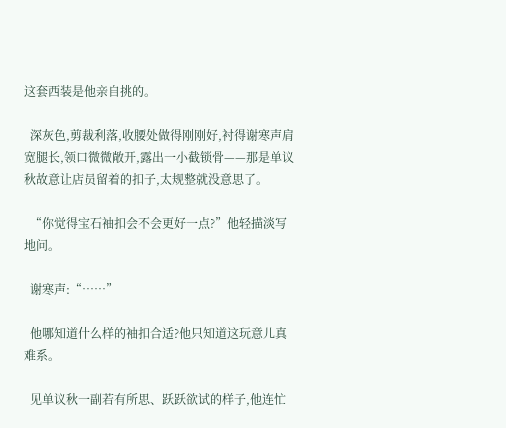这套西装是他亲自挑的。

  深灰色,剪裁利落,收腰处做得刚刚好,衬得谢寒声肩宽腿长,领口微微敞开,露出一小截锁骨——那是单议秋故意让店员留着的扣子,太规整就没意思了。

  “你觉得宝石袖扣会不会更好一点?”他轻描淡写地问。

  谢寒声:“……”

  他哪知道什么样的袖扣合适?他只知道这玩意儿真难系。

  见单议秋一副若有所思、跃跃欲试的样子,他连忙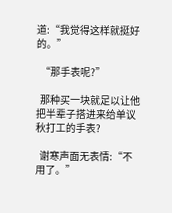道:“我觉得这样就挺好的。”

  “那手表呢?”

  那种买一块就足以让他把半辈子搭进来给单议秋打工的手表?

  谢寒声面无表情:“不用了。”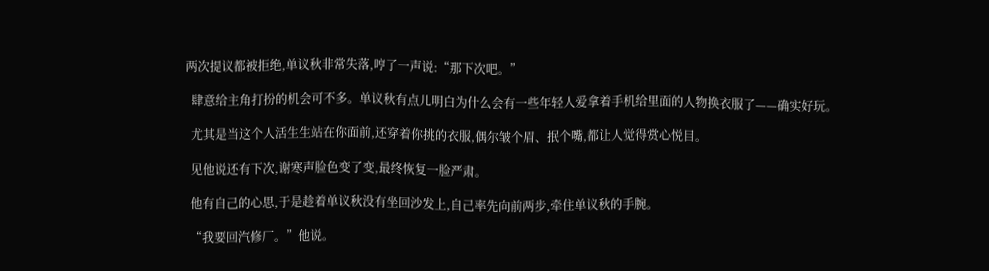两次提议都被拒绝,单议秋非常失落,哼了一声说:“那下次吧。”

  肆意给主角打扮的机会可不多。单议秋有点儿明白为什么会有一些年轻人爱拿着手机给里面的人物换衣服了——确实好玩。

  尤其是当这个人活生生站在你面前,还穿着你挑的衣服,偶尔皱个眉、抿个嘴,都让人觉得赏心悦目。

  见他说还有下次,谢寒声脸色变了变,最终恢复一脸严肃。

  他有自己的心思,于是趁着单议秋没有坐回沙发上,自己率先向前两步,牵住单议秋的手腕。

  “我要回汽修厂。”他说。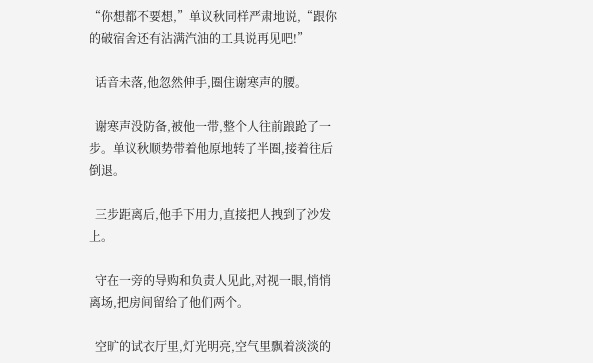“你想都不要想,”单议秋同样严肃地说,“跟你的破宿舍还有沾满汽油的工具说再见吧!”

  话音未落,他忽然伸手,圈住谢寒声的腰。

  谢寒声没防备,被他一带,整个人往前踉跄了一步。单议秋顺势带着他原地转了半圈,接着往后倒退。

  三步距离后,他手下用力,直接把人拽到了沙发上。

  守在一旁的导购和负责人见此,对视一眼,悄悄离场,把房间留给了他们两个。

  空旷的试衣厅里,灯光明亮,空气里飘着淡淡的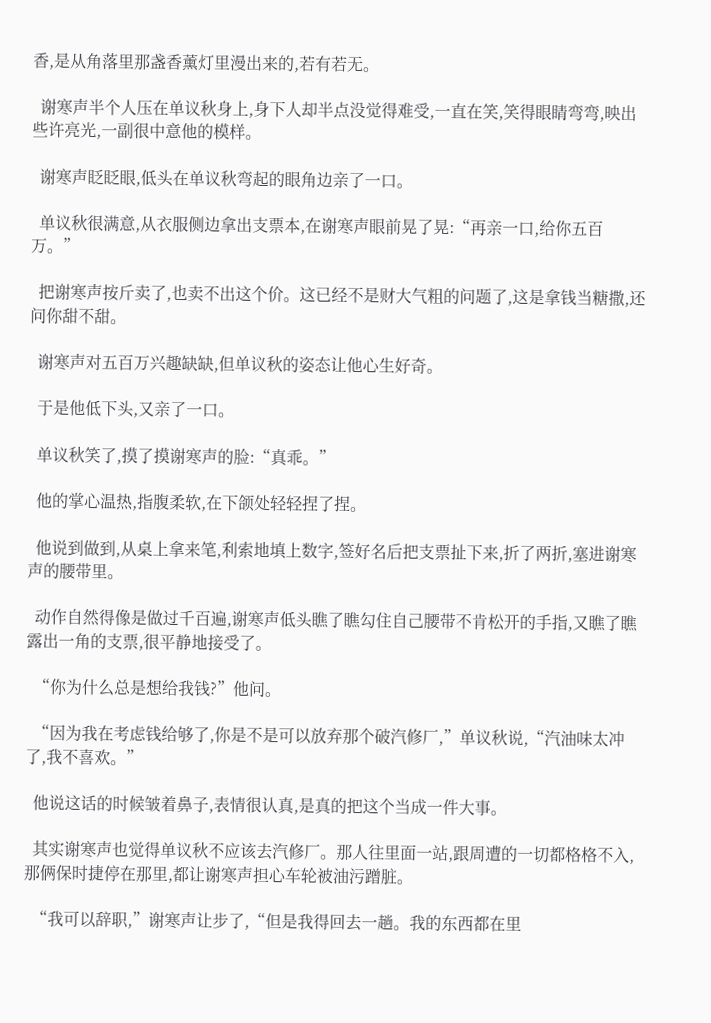香,是从角落里那盏香薰灯里漫出来的,若有若无。

  谢寒声半个人压在单议秋身上,身下人却半点没觉得难受,一直在笑,笑得眼睛弯弯,映出些许亮光,一副很中意他的模样。

  谢寒声眨眨眼,低头在单议秋弯起的眼角边亲了一口。

  单议秋很满意,从衣服侧边拿出支票本,在谢寒声眼前晃了晃:“再亲一口,给你五百万。”

  把谢寒声按斤卖了,也卖不出这个价。这已经不是财大气粗的问题了,这是拿钱当糖撒,还问你甜不甜。

  谢寒声对五百万兴趣缺缺,但单议秋的姿态让他心生好奇。

  于是他低下头,又亲了一口。

  单议秋笑了,摸了摸谢寒声的脸:“真乖。”

  他的掌心温热,指腹柔软,在下颌处轻轻捏了捏。

  他说到做到,从桌上拿来笔,利索地填上数字,签好名后把支票扯下来,折了两折,塞进谢寒声的腰带里。

  动作自然得像是做过千百遍,谢寒声低头瞧了瞧勾住自己腰带不肯松开的手指,又瞧了瞧露出一角的支票,很平静地接受了。

  “你为什么总是想给我钱?”他问。

  “因为我在考虑钱给够了,你是不是可以放弃那个破汽修厂,”单议秋说,“汽油味太冲了,我不喜欢。”

  他说这话的时候皱着鼻子,表情很认真,是真的把这个当成一件大事。

  其实谢寒声也觉得单议秋不应该去汽修厂。那人往里面一站,跟周遭的一切都格格不入,那俩保时捷停在那里,都让谢寒声担心车轮被油污蹭脏。

  “我可以辞职,”谢寒声让步了,“但是我得回去一趟。我的东西都在里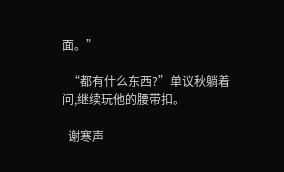面。”

  “都有什么东西?”单议秋躺着问,继续玩他的腰带扣。

  谢寒声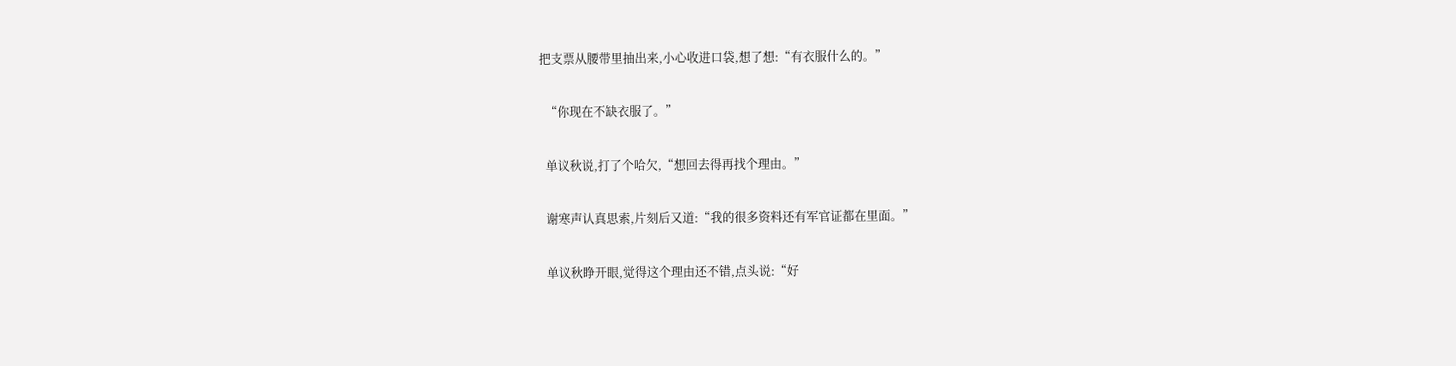把支票从腰带里抽出来,小心收进口袋,想了想:“有衣服什么的。”

  “你现在不缺衣服了。”

  单议秋说,打了个哈欠,“想回去得再找个理由。”

  谢寒声认真思索,片刻后又道:“我的很多资料还有军官证都在里面。”

  单议秋睁开眼,觉得这个理由还不错,点头说:“好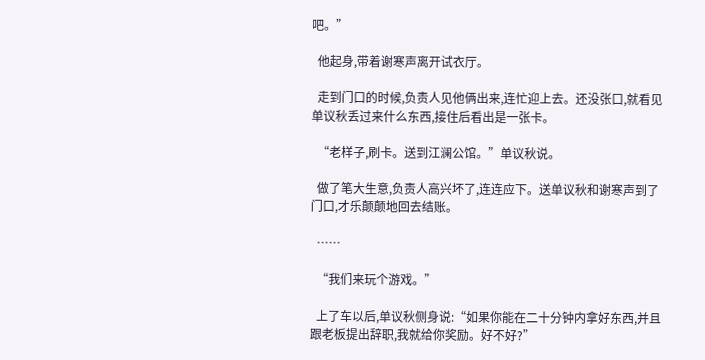吧。”

  他起身,带着谢寒声离开试衣厅。

  走到门口的时候,负责人见他俩出来,连忙迎上去。还没张口,就看见单议秋丢过来什么东西,接住后看出是一张卡。

  “老样子,刷卡。送到江澜公馆。”单议秋说。

  做了笔大生意,负责人高兴坏了,连连应下。送单议秋和谢寒声到了门口,才乐颠颠地回去结账。

  ……

  “我们来玩个游戏。”

  上了车以后,单议秋侧身说:“如果你能在二十分钟内拿好东西,并且跟老板提出辞职,我就给你奖励。好不好?”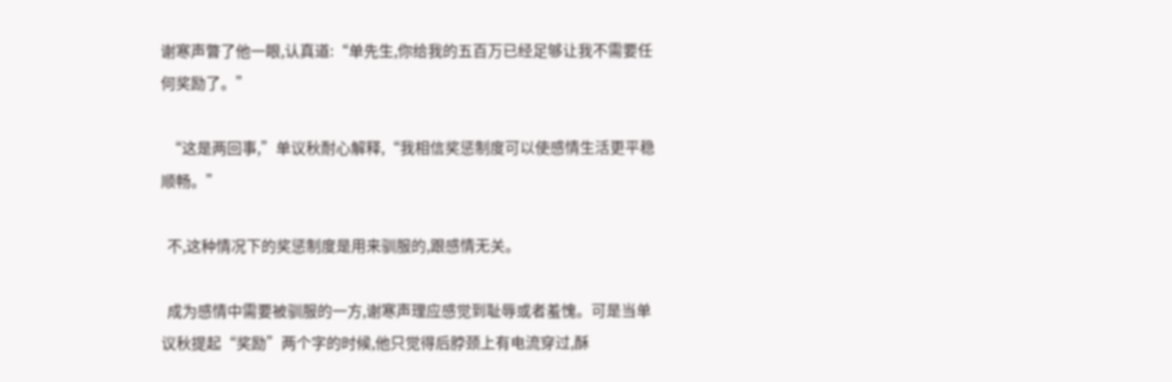谢寒声瞥了他一眼,认真道:“单先生,你给我的五百万已经足够让我不需要任何奖励了。”

  “这是两回事,”单议秋耐心解释,“我相信奖惩制度可以使感情生活更平稳顺畅。”

  不,这种情况下的奖惩制度是用来驯服的,跟感情无关。

  成为感情中需要被驯服的一方,谢寒声理应感觉到耻辱或者羞愧。可是当单议秋提起“奖励”两个字的时候,他只觉得后脖颈上有电流穿过,酥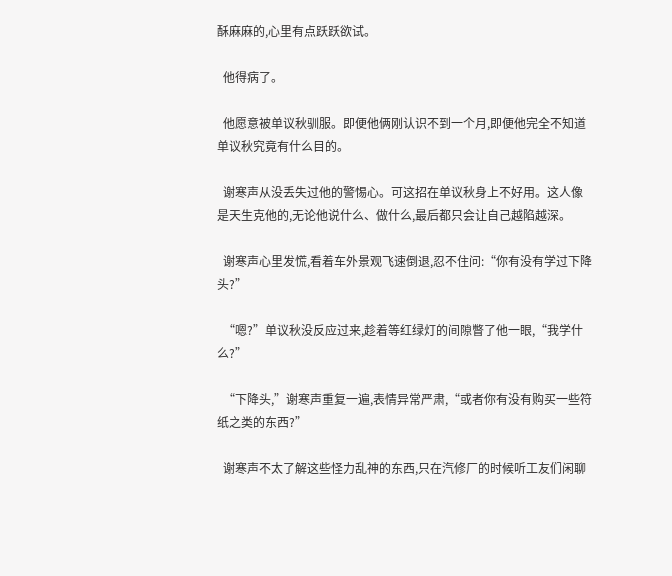酥麻麻的,心里有点跃跃欲试。

  他得病了。

  他愿意被单议秋驯服。即便他俩刚认识不到一个月,即便他完全不知道单议秋究竟有什么目的。

  谢寒声从没丢失过他的警惕心。可这招在单议秋身上不好用。这人像是天生克他的,无论他说什么、做什么,最后都只会让自己越陷越深。

  谢寒声心里发慌,看着车外景观飞速倒退,忍不住问:“你有没有学过下降头?”

  “嗯?”单议秋没反应过来,趁着等红绿灯的间隙瞥了他一眼,“我学什么?”

  “下降头,”谢寒声重复一遍,表情异常严肃,“或者你有没有购买一些符纸之类的东西?”

  谢寒声不太了解这些怪力乱神的东西,只在汽修厂的时候听工友们闲聊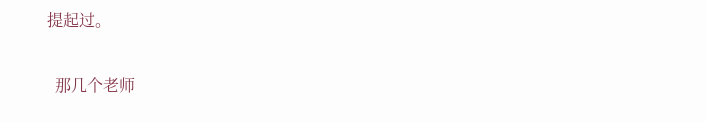提起过。

  那几个老师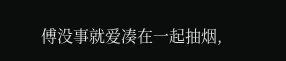傅没事就爱凑在一起抽烟,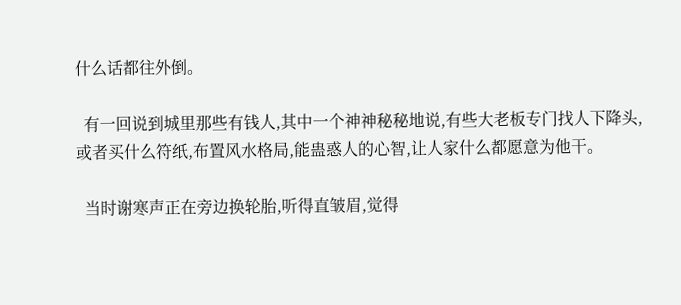什么话都往外倒。

  有一回说到城里那些有钱人,其中一个神神秘秘地说,有些大老板专门找人下降头,或者买什么符纸,布置风水格局,能蛊惑人的心智,让人家什么都愿意为他干。

  当时谢寒声正在旁边换轮胎,听得直皱眉,觉得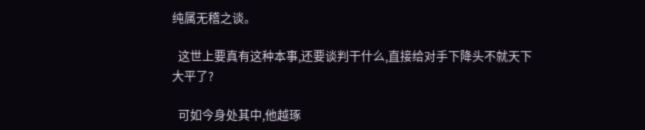纯属无稽之谈。

  这世上要真有这种本事,还要谈判干什么,直接给对手下降头不就天下大平了?

  可如今身处其中,他越琢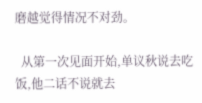磨越觉得情况不对劲。

  从第一次见面开始,单议秋说去吃饭,他二话不说就去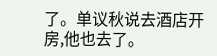了。单议秋说去酒店开房,他也去了。